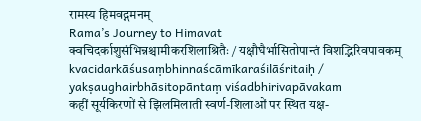रामस्य हिमवद्गमनम्
Rama’s Journey to Himavat
क्वचिदर्काशुसंभिन्नश्चामीकरशिलाश्रितैः / यक्षौघैर्भासितोपान्तं विशद्भिरिवपावकम्
kvacidarkāśusaṃbhinnaścāmīkaraśilāśritaiḥ / yakṣaughairbhāsitopāntaṃ viśadbhirivapāvakam
कहीं सूर्यकिरणों से झिलमिलाती स्वर्ण-शिलाओं पर स्थित यक्ष-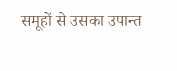समूहों से उसका उपान्त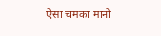ऐसा चमका मानो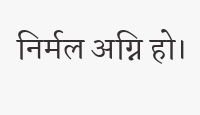निर्मल अग्नि हो।